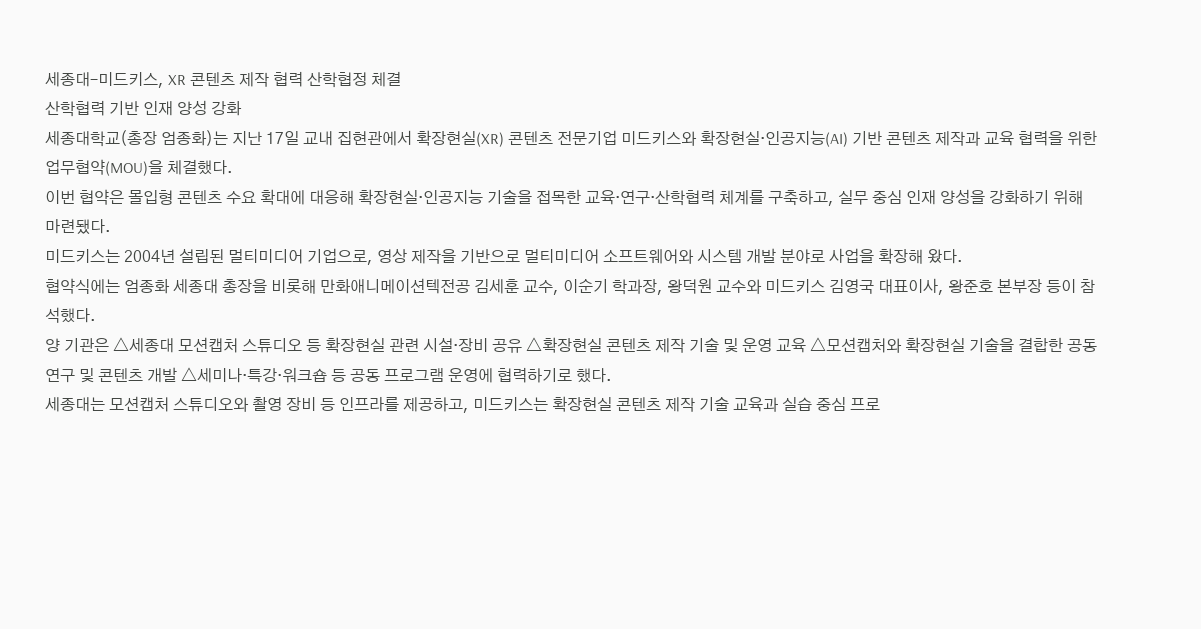세종대–미드키스, XR 콘텐츠 제작 협력 산학협정 체결
산학협력 기반 인재 양성 강화
세종대학교(총장 엄종화)는 지난 17일 교내 집현관에서 확장현실(XR) 콘텐츠 전문기업 미드키스와 확장현실·인공지능(AI) 기반 콘텐츠 제작과 교육 협력을 위한 업무협약(MOU)을 체결했다.
이번 협약은 몰입형 콘텐츠 수요 확대에 대응해 확장현실·인공지능 기술을 접목한 교육·연구·산학협력 체계를 구축하고, 실무 중심 인재 양성을 강화하기 위해 마련됐다.
미드키스는 2004년 설립된 멀티미디어 기업으로, 영상 제작을 기반으로 멀티미디어 소프트웨어와 시스템 개발 분야로 사업을 확장해 왔다.
협약식에는 엄종화 세종대 총장을 비롯해 만화애니메이션텍전공 김세훈 교수, 이순기 학과장, 왕덕원 교수와 미드키스 김영국 대표이사, 왕준호 본부장 등이 참석했다.
양 기관은 △세종대 모션캡처 스튜디오 등 확장현실 관련 시설·장비 공유 △확장현실 콘텐츠 제작 기술 및 운영 교육 △모션캡처와 확장현실 기술을 결합한 공동 연구 및 콘텐츠 개발 △세미나·특강·워크숍 등 공동 프로그램 운영에 협력하기로 했다.
세종대는 모션캡처 스튜디오와 촬영 장비 등 인프라를 제공하고, 미드키스는 확장현실 콘텐츠 제작 기술 교육과 실습 중심 프로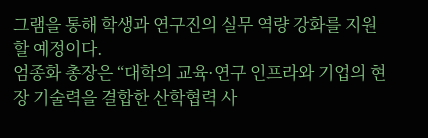그램을 통해 학생과 연구진의 실무 역량 강화를 지원할 예정이다.
엄종화 총장은 “대학의 교육·연구 인프라와 기업의 현장 기술력을 결합한 산학협력 사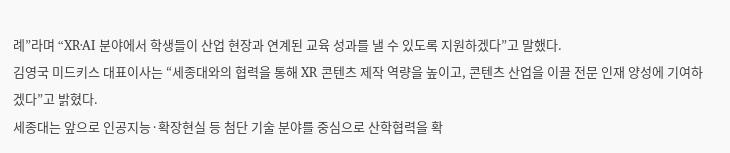례”라며 “XR·AI 분야에서 학생들이 산업 현장과 연계된 교육 성과를 낼 수 있도록 지원하겠다”고 말했다.
김영국 미드키스 대표이사는 “세종대와의 협력을 통해 XR 콘텐츠 제작 역량을 높이고, 콘텐츠 산업을 이끌 전문 인재 양성에 기여하겠다”고 밝혔다.
세종대는 앞으로 인공지능·확장현실 등 첨단 기술 분야를 중심으로 산학협력을 확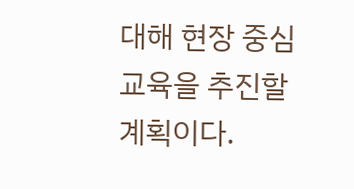대해 현장 중심 교육을 추진할 계획이다.